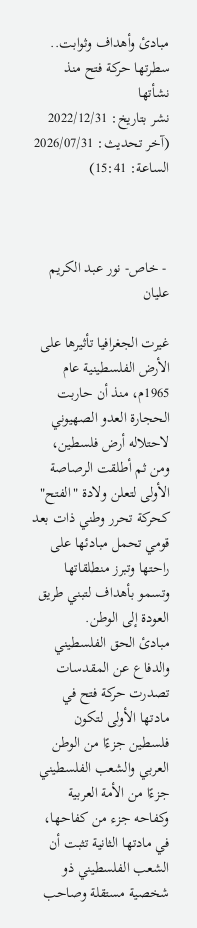مبادئ وأهداف وثوابت.. سطرتها حركة فتح منذ نشأتها
نشر بتاريخ: 2022/12/31 (آخر تحديث: 2026/07/31 الساعة: 15:41)



 - خاص- نور عبد الكريم عليان

غيرت الجغرافيا تأثيرها على الأرض الفلسطينية عام 1965م، منذ أن حاربت الحجارة العدو الصهيوني لاحتلاله أرض فلسطين، ومن ثم أطلقت الرصاصة الأولى لتعلن ولادة "الفتح" كحركة تحرر وطني ذات بعد قومي تحمل مبادئها على راحتها وتبرز منطلقاتها وتسمو بأهداف لتبني طريق العودة إلى الوطن.
مبادئ الحق الفلسطيني والدفاع عن المقدسات
تصدرت حركة فتح في مادتها الأولى لتكون فلسطين جزءًا من الوطن العربي والشعب الفلسطيني جزءًا من الأمة العربية وكفاحه جزء من كفاحها، في مادتها الثانية تثبت أن الشعب الفلسطيني ذو شخصية مستقلة وصاحب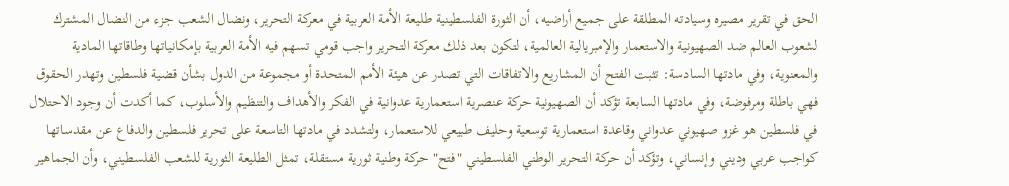الحق في تقرير مصيره وسيادته المطلقة على جميع أراضيه، أن الثورة الفلسطينية طليعة الأمة العربية في معركة التحرير، ونضال الشعب جزء من النضال المشترك لشعوب العالم ضد الصهيونية والاستعمار والإمبريالية العالمية، لتكون بعد ذلك معركة التحرير واجب قومي تسهم فيه الأمة العربية بإمكانياتها وطاقاتها المادية والمعنوية، وفي مادتها السادسة: تثبت الفتح أن المشاريع والاتفاقات التي تصدر عن هيئة الأمم المتحدة أو مجموعة من الدول بشأن قضية فلسطين وتهدر الحقوق فهي باطلة ومرفوضة، وفي مادتها السابعة تؤكد أن الصهيونية حركة عنصرية استعمارية عدوانية في الفكر والأهداف والتنظيم والأسلوب، كما أكدت أن وجود الاحتلال في فلسطين هو غزو صهيوني عدواني وقاعدة استعمارية توسعية وحليف طبيعي للاستعمار، ولتشدد في مادتها التاسعة على تحرير فلسطين والدفاع عن مقدساتها كواجب عربي وديني وإنساني، وتؤكد أن حركة التحرير الوطني الفلسطيني "فتح" حركة وطنية ثورية مستقلة، تمثل الطليعة الثورية للشعب الفلسطيني، وأن الجماهير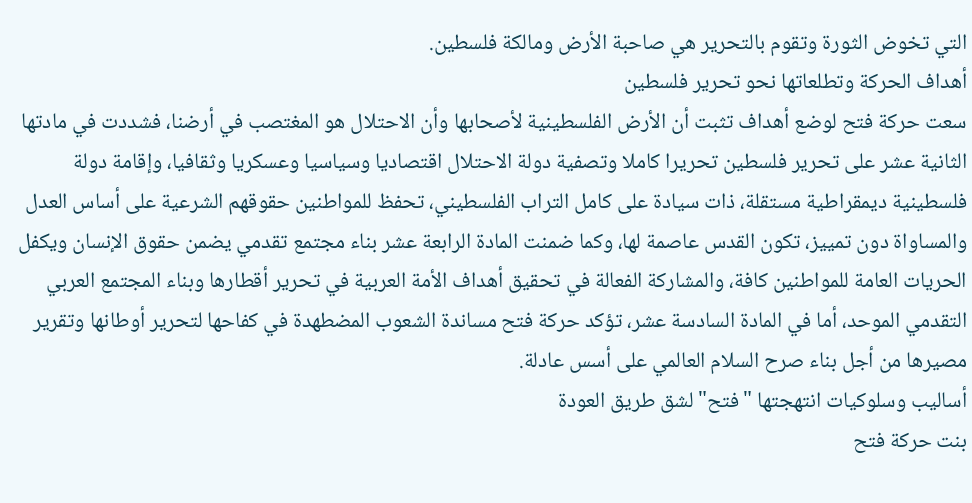التي تخوض الثورة وتقوم بالتحرير هي صاحبة الأرض ومالكة فلسطين.
أهداف الحركة وتطلعاتها نحو تحرير فلسطين
سعت حركة فتح لوضع أهداف تثبت أن الأرض الفلسطينية لأصحابها وأن الاحتلال هو المغتصب في أرضنا، فشددت في مادتها الثانية عشر على تحرير فلسطين تحريرا كاملا وتصفية دولة الاحتلال اقتصاديا وسياسيا وعسكريا وثقافيا، وإقامة دولة فلسطينية ديمقراطية مستقلة، ذات سيادة على كامل التراب الفلسطيني، تحفظ للمواطنين حقوقهم الشرعية على أساس العدل والمساواة دون تمييز، تكون القدس عاصمة لها، وكما ضمنت المادة الرابعة عشر بناء مجتمع تقدمي يضمن حقوق الإنسان ويكفل الحريات العامة للمواطنين كافة، والمشاركة الفعالة في تحقيق أهداف الأمة العربية في تحرير أقطارها وبناء المجتمع العربي التقدمي الموحد، أما في المادة السادسة عشر، تؤكد حركة فتح مساندة الشعوب المضطهدة في كفاحها لتحرير أوطانها وتقرير مصيرها من أجل بناء صرح السلام العالمي على أسس عادلة.
أساليب وسلوكيات انتهجتها "فتح" لشق طريق العودة
بنت حركة فتح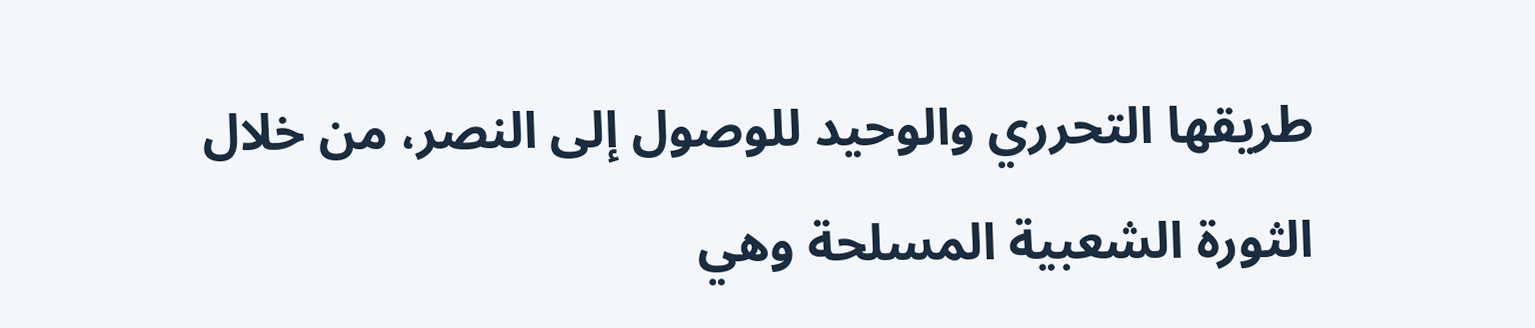طريقها التحرري والوحيد للوصول إلى النصر، من خلال الثورة الشعبية المسلحة وهي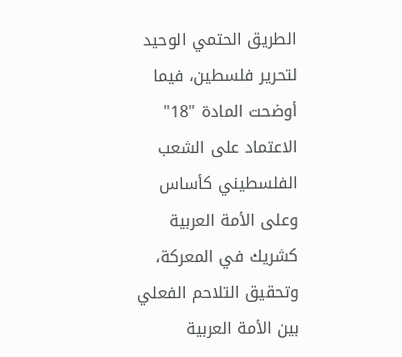الطريق الحتمي الوحيد لتحرير فلسطين، فيما أوضحت المادة "18" الاعتماد على الشعب الفلسطيني كأساس وعلى الأمة العربية كشريك في المعركة، وتحقيق التلاحم الفعلي بين الأمة العربية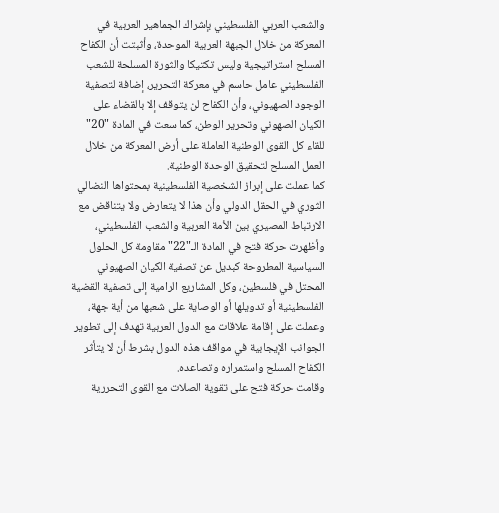والشعب العربي الفلسطيني بإشراك الجماهير العربية في المعركة من خلال الجبهة العربية الموحدة، وأثبتت أن الكفاح المسلح استراتيجية وليس تكتيكا والثورة المسلحة للشعب الفلسطيني عامل حاسم في معركة التحرير، إضافة لتصفية الوجود الصهيوني، وأن الكفاح لن يتوقف إلا بالقضاء على الكيان الصهوني وتحرير الوطن، كما سعت في المادة "20" للقاء كل القوى الوطنية العاملة على أرض المعركة من خلال العمل المسلح لتحقيق الوحدة الوطنية.
كما عملت على إبراز الشخصية الفلسطينية بمحتواها النضالي الثوري في الحقل الدولي وأن هذا لا يتعارض ولا يتناقض مع الارتباط المصيري بين الأمة العربية والشعب الفلسطيني، وأظهرت حركة فتح في المادة الـ"22" مقاومة كل الحلول السياسية المطروحة كبديل عن تصفية الكيان الصهيوني المحتل في فلسطين، وكل المشاريع الرامية إلى تصفية القضية الفلسطينية أو تدويلها أو الوصاية على شعبها من أية جهة، وعملت على إقامة علاقات مع الدول العربية تهدف إلى تطوير الجوانب الإيجابية في مواقف هذه الدول بشرط أن لا يتأثر الكفاح المسلح واستمراره وتصاعده.
وقامت حركة فتح على تقوية الصلات مع القوى التحررية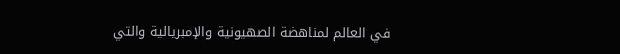في العالم لمناهضة الصهيونية والإمبريالية والتي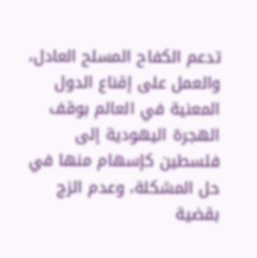تدعم الكفاح المسلح العادل، والعمل على إقناع الدول المعنية في العالم بوقف الهجرة اليهودية إلى فلسطين كإسهام منها في حل المشكلة، وعدم الزج بقضية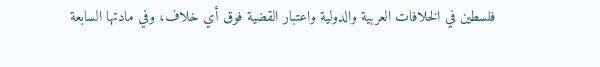فلسطين في الخلافات العربية والدولية واعتبار القضية فوق أي خلاف، وفي مادتها السابعة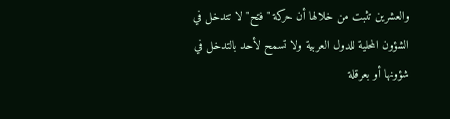والعشرين تثبت من خلالها أن حركة "فتح" لا تتدخل في الشؤون المحلية للدول العربية ولا تسمح لأحد بالتدخل في شؤونها أو بعرقلة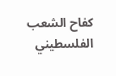كفاح الشعب الفلسطيني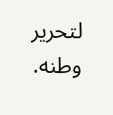لتحرير وطنه.